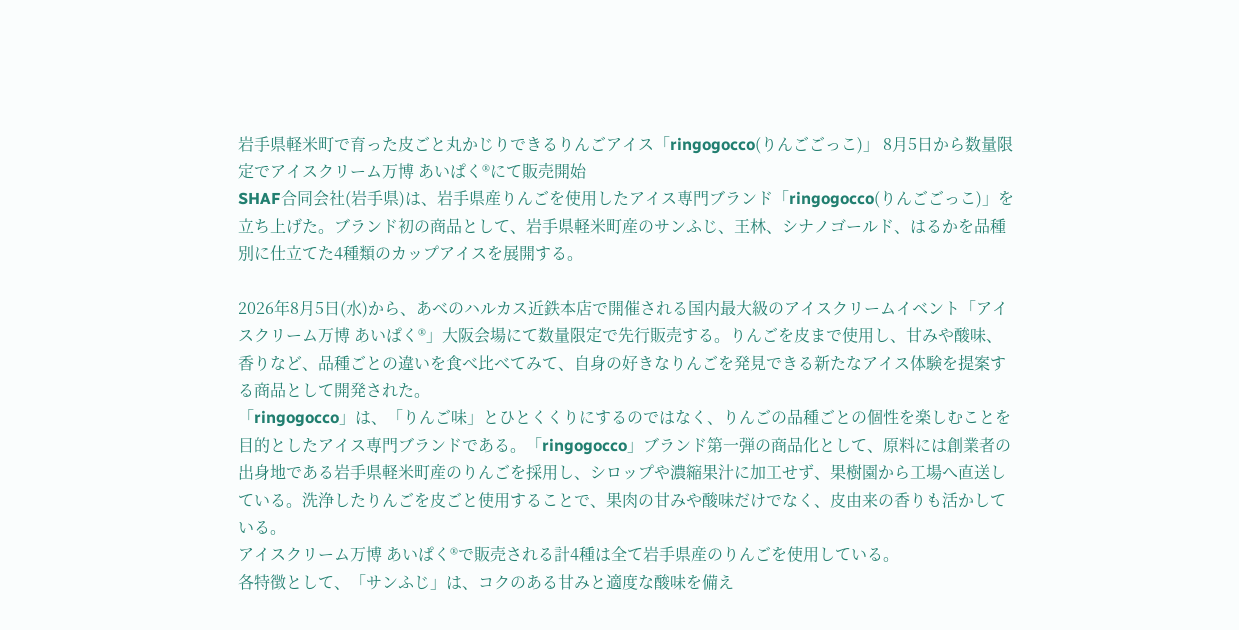岩手県軽米町で育った皮ごと丸かじりできるりんごアイス「ringogocco(りんごごっこ)」 8月5日から数量限定でアイスクリーム万博 あいぱく®にて販売開始
SHAF合同会社(岩手県)は、岩手県産りんごを使用したアイス専門ブランド「ringogocco(りんごごっこ)」を立ち上げた。ブランド初の商品として、岩手県軽米町産のサンふじ、王林、シナノゴールド、はるかを品種別に仕立てた4種類のカップアイスを展開する。

2026年8月5日(水)から、あべのハルカス近鉄本店で開催される国内最大級のアイスクリームイベント「アイスクリーム万博 あいぱく®」大阪会場にて数量限定で先行販売する。りんごを皮まで使用し、甘みや酸味、香りなど、品種ごとの違いを食べ比べてみて、自身の好きなりんごを発見できる新たなアイス体験を提案する商品として開発された。
「ringogocco」は、「りんご味」とひとくくりにするのではなく、りんごの品種ごとの個性を楽しむことを目的としたアイス専門ブランドである。「ringogocco」ブランド第一弾の商品化として、原料には創業者の出身地である岩手県軽米町産のりんごを採用し、シロップや濃縮果汁に加工せず、果樹園から工場へ直送している。洗浄したりんごを皮ごと使用することで、果肉の甘みや酸味だけでなく、皮由来の香りも活かしている。
アイスクリーム万博 あいぱく®で販売される計4種は全て岩手県産のりんごを使用している。
各特徴として、「サンふじ」は、コクのある甘みと適度な酸味を備え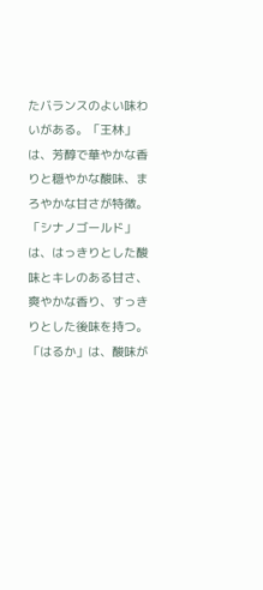たバランスのよい味わいがある。「王林」は、芳醇で華やかな香りと穏やかな酸味、まろやかな甘さが特徴。「シナノゴールド」は、はっきりとした酸味とキレのある甘さ、爽やかな香り、すっきりとした後味を持つ。「はるか」は、酸味が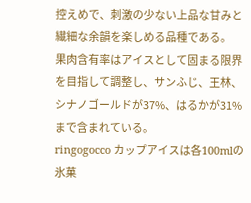控えめで、刺激の少ない上品な甘みと繊細な余韻を楽しめる品種である。
果肉含有率はアイスとして固まる限界を目指して調整し、サンふじ、王林、シナノゴールドが37%、はるかが31%まで含まれている。
ringogocco カップアイスは各100mlの氷菓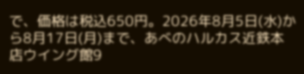で、価格は税込650円。2026年8月5日(水)から8月17日(月)まで、あべのハルカス近鉄本店ウイング館9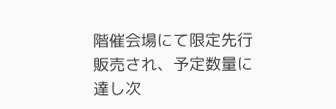階催会場にて限定先行販売され、予定数量に達し次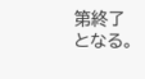第終了となる。